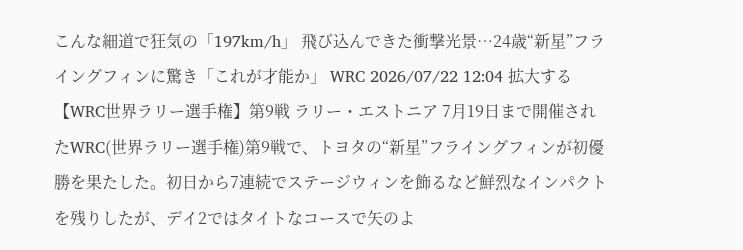こんな細道で狂気の「197km/h」 飛び込んできた衝撃光景…24歳“新星”フライングフィンに驚き「これが才能か」 WRC 2026/07/22 12:04 拡大する 【WRC世界ラリー選手権】第9戦 ラリー・エストニア 7月19日まで開催されたWRC(世界ラリー選手権)第9戦で、トヨタの“新星”フライングフィンが初優勝を果たした。初日から7連続でステージウィンを飾るなど鮮烈なインパクトを残りしたが、デイ2ではタイトなコースで矢のよ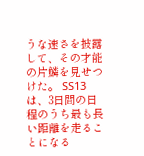うな速さを披露して、その才能の片鱗を見せつけた。 SS13は、3日間の日程のうち最も長い距離を走ることになる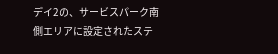デイ2の、サービスパーク南側エリアに設定されたステ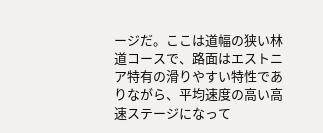ージだ。ここは道幅の狭い林道コースで、路面はエストニア特有の滑りやすい特性でありながら、平均速度の高い高速ステージになって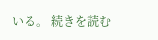いる。 続きを読む